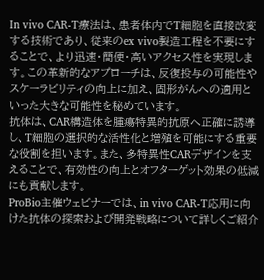In vivo CAR‑T療法は、患者体内でT細胞を直接改変する技術であり、従来のex vivo製造工程を不要にすることで、より迅速・簡便・高いアクセス性を実現します。この革新的なアプローチは、反復投与の可能性やスケーラビリティの向上に加え、固形がんへの適用といった大きな可能性を秘めています。
抗体は、CAR構造体を腫瘍特異的抗原へ正確に誘導し、T細胞の選択的な活性化と増殖を可能にする重要な役割を担います。また、多特異性CARデザインを支えることで、有効性の向上とオフターゲット効果の低減にも貢献します。
ProBio主催ウェビナーでは、in vivo CAR‑T応用に向けた抗体の探索および開発戦略について詳しくご紹介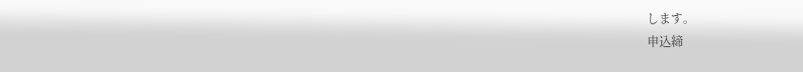します。
申込締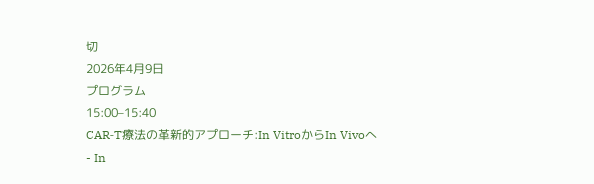切
2026年4月9日
プログラム
15:00–15:40
CAR‑T療法の革新的アプローチ:In VitroからIn Vivoへ
- In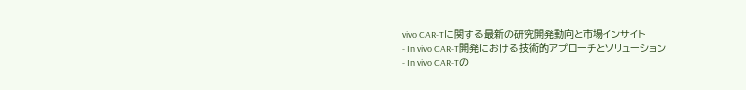vivo CAR‑Tに関する最新の研究開発動向と市場インサイト
- In vivo CAR‑T開発における技術的アプローチとソリューション
- In vivo CAR‑Tの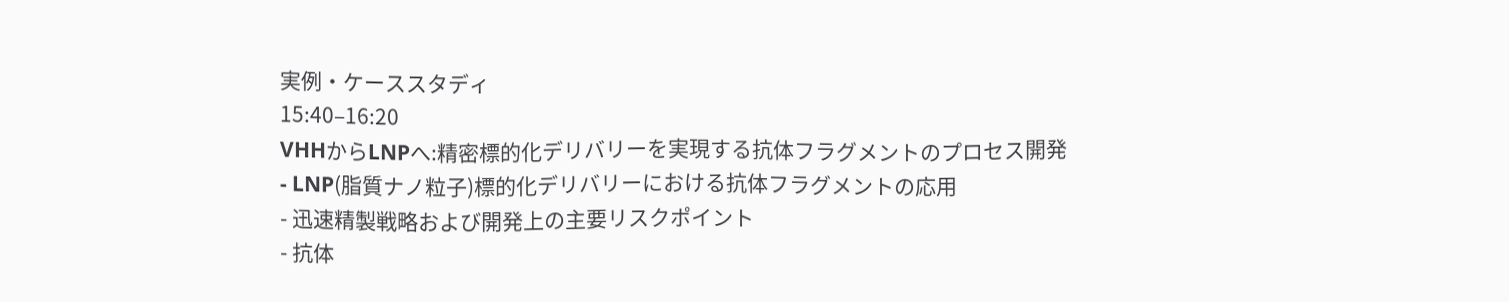実例・ケーススタディ
15:40–16:20
VHHからLNPへ:精密標的化デリバリーを実現する抗体フラグメントのプロセス開発
- LNP(脂質ナノ粒子)標的化デリバリーにおける抗体フラグメントの応用
- 迅速精製戦略および開発上の主要リスクポイント
- 抗体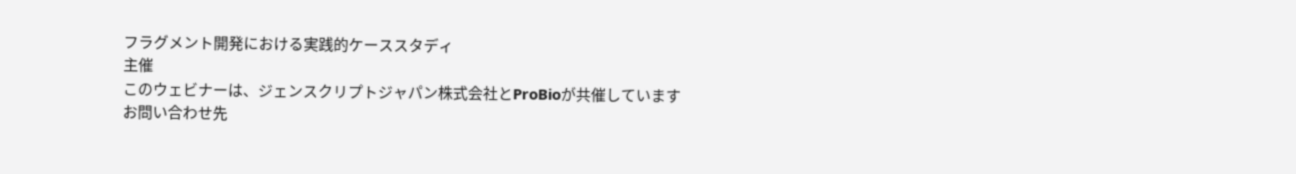フラグメント開発における実践的ケーススタディ
主催
このウェビナーは、ジェンスクリプトジャパン株式会社とProBioが共催しています
お問い合わせ先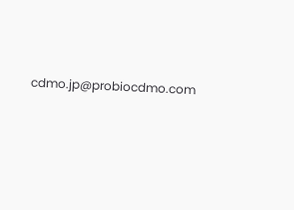cdmo.jp@probiocdmo.com